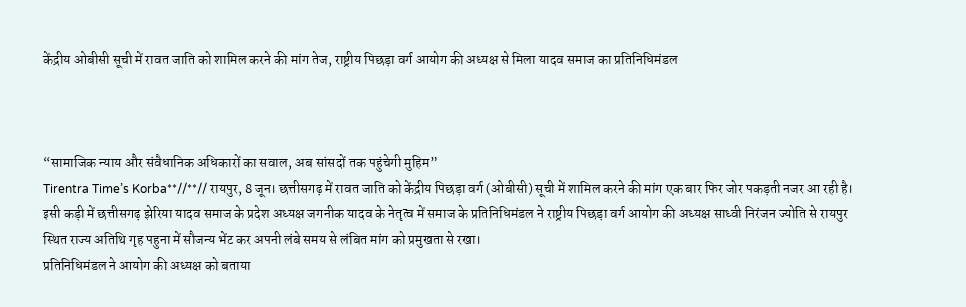केंद्रीय ओबीसी सूची में रावत जाति को शामिल करने की मांग तेज, राष्ट्रीय पिछड़ा वर्ग आयोग की अध्यक्ष से मिला यादव समाज का प्रतिनिधिमंडल



“सामाजिक न्याय और संवैधानिक अधिकारों का सवाल, अब सांसदों तक पहुंचेगी मुहिम”
Tirentra Time’s Korba**//**// रायपुर, 8 जून। छत्तीसगढ़ में रावत जाति को केंद्रीय पिछड़ा वर्ग (ओबीसी) सूची में शामिल करने की मांग एक बार फिर जोर पकड़ती नजर आ रही है। इसी कड़ी में छत्तीसगढ़ झेरिया यादव समाज के प्रदेश अध्यक्ष जगनीक यादव के नेतृत्व में समाज के प्रतिनिधिमंडल ने राष्ट्रीय पिछड़ा वर्ग आयोग की अध्यक्ष साध्वी निरंजन ज्योति से रायपुर स्थित राज्य अतिथि गृह पहुना में सौजन्य भेंट कर अपनी लंबे समय से लंबित मांग को प्रमुखता से रखा।
प्रतिनिधिमंडल ने आयोग की अध्यक्ष को बताया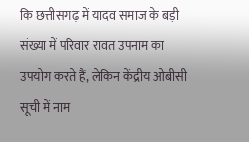कि छत्तीसगढ़ में यादव समाज के बड़ी संख्या में परिवार रावत उपनाम का उपयोग करते हैं, लेकिन केंद्रीय ओबीसी सूची में नाम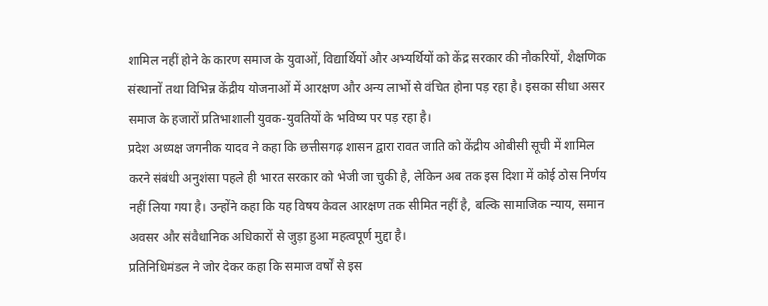शामिल नहीं होने के कारण समाज के युवाओं, विद्यार्थियों और अभ्यर्थियों को केंद्र सरकार की नौकरियों, शैक्षणिक संस्थानों तथा विभिन्न केंद्रीय योजनाओं में आरक्षण और अन्य लाभों से वंचित होना पड़ रहा है। इसका सीधा असर समाज के हजारों प्रतिभाशाली युवक-युवतियों के भविष्य पर पड़ रहा है।
प्रदेश अध्यक्ष जगनीक यादव ने कहा कि छत्तीसगढ़ शासन द्वारा रावत जाति को केंद्रीय ओबीसी सूची में शामिल करने संबंधी अनुशंसा पहले ही भारत सरकार को भेजी जा चुकी है, लेकिन अब तक इस दिशा में कोई ठोस निर्णय नहीं लिया गया है। उन्होंने कहा कि यह विषय केवल आरक्षण तक सीमित नहीं है, बल्कि सामाजिक न्याय, समान अवसर और संवैधानिक अधिकारों से जुड़ा हुआ महत्वपूर्ण मुद्दा है।
प्रतिनिधिमंडल ने जोर देकर कहा कि समाज वर्षों से इस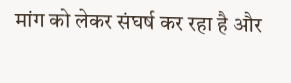मांग को लेकर संघर्ष कर रहा है और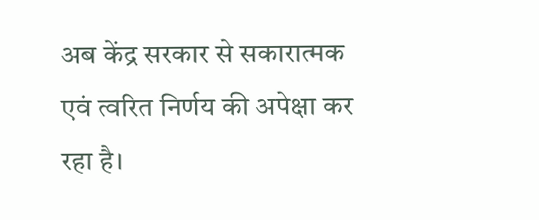अब केंद्र सरकार से सकारात्मक एवं त्वरित निर्णय की अपेक्षा कर रहा है।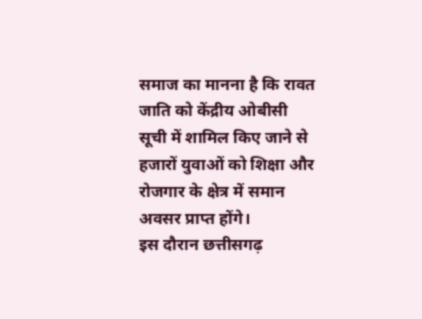समाज का मानना है कि रावत जाति को केंद्रीय ओबीसी सूची में शामिल किए जाने से हजारों युवाओं को शिक्षा और रोजगार के क्षेत्र में समान अवसर प्राप्त होंगे।
इस दौरान छत्तीसगढ़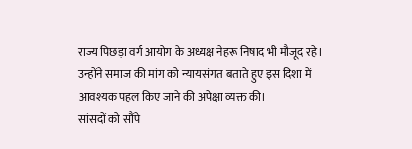राज्य पिछड़ा वर्ग आयोग के अध्यक्ष नेहरू निषाद भी मौजूद रहे। उन्होंने समाज की मांग को न्यायसंगत बताते हुए इस दिशा में आवश्यक पहल किए जाने की अपेक्षा व्यक्त की।
सांसदों को सौंपे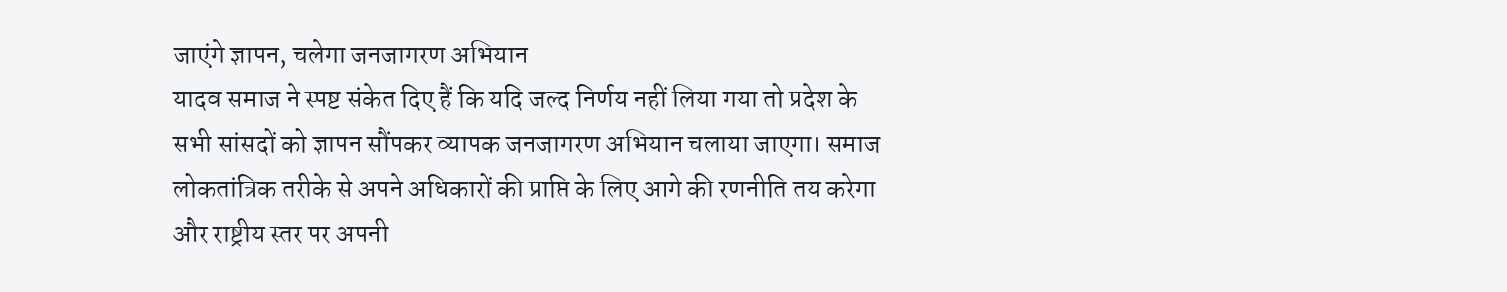जाएंगे ज्ञापन, चलेगा जनजागरण अभियान
यादव समाज ने स्पष्ट संकेत दिए हैं कि यदि जल्द निर्णय नहीं लिया गया तो प्रदेश के सभी सांसदों को ज्ञापन सौंपकर व्यापक जनजागरण अभियान चलाया जाएगा। समाज लोकतांत्रिक तरीके से अपने अधिकारों की प्राप्ति के लिए आगे की रणनीति तय करेगा और राष्ट्रीय स्तर पर अपनी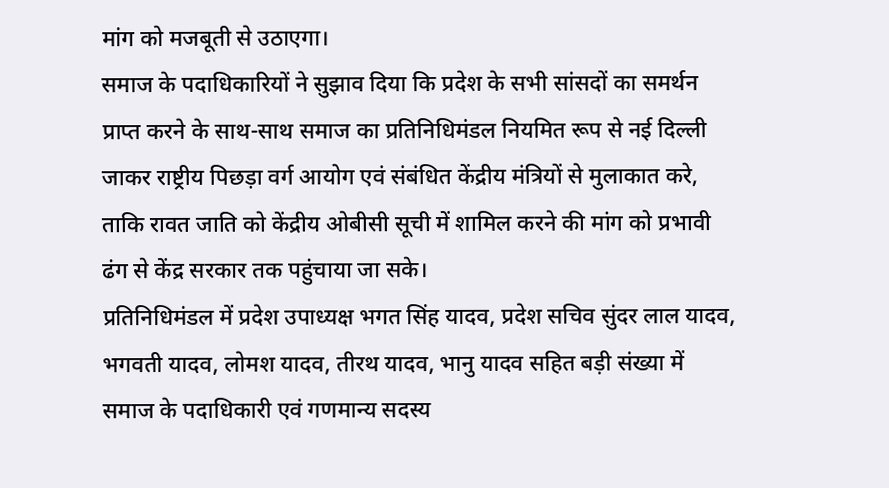मांग को मजबूती से उठाएगा।
समाज के पदाधिकारियों ने सुझाव दिया कि प्रदेश के सभी सांसदों का समर्थन प्राप्त करने के साथ-साथ समाज का प्रतिनिधिमंडल नियमित रूप से नई दिल्ली जाकर राष्ट्रीय पिछड़ा वर्ग आयोग एवं संबंधित केंद्रीय मंत्रियों से मुलाकात करे, ताकि रावत जाति को केंद्रीय ओबीसी सूची में शामिल करने की मांग को प्रभावी ढंग से केंद्र सरकार तक पहुंचाया जा सके।
प्रतिनिधिमंडल में प्रदेश उपाध्यक्ष भगत सिंह यादव, प्रदेश सचिव सुंदर लाल यादव, भगवती यादव, लोमश यादव, तीरथ यादव, भानु यादव सहित बड़ी संख्या में समाज के पदाधिकारी एवं गणमान्य सदस्य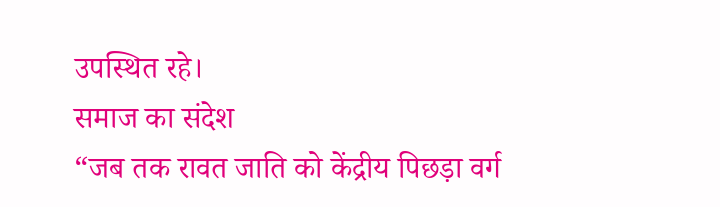उपस्थित रहे।
समाज का संदेश
“जब तक रावत जाति को केंद्रीय पिछड़ा वर्ग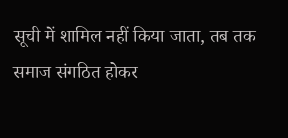सूची में शामिल नहीं किया जाता, तब तक समाज संगठित होकर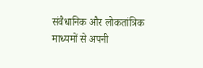संवैधानिक और लोकतांत्रिक माध्यमों से अपनी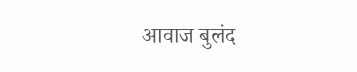आवाज बुलंद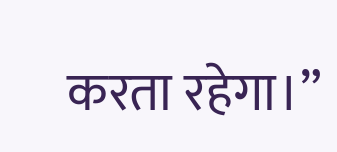करता रहेगा।”